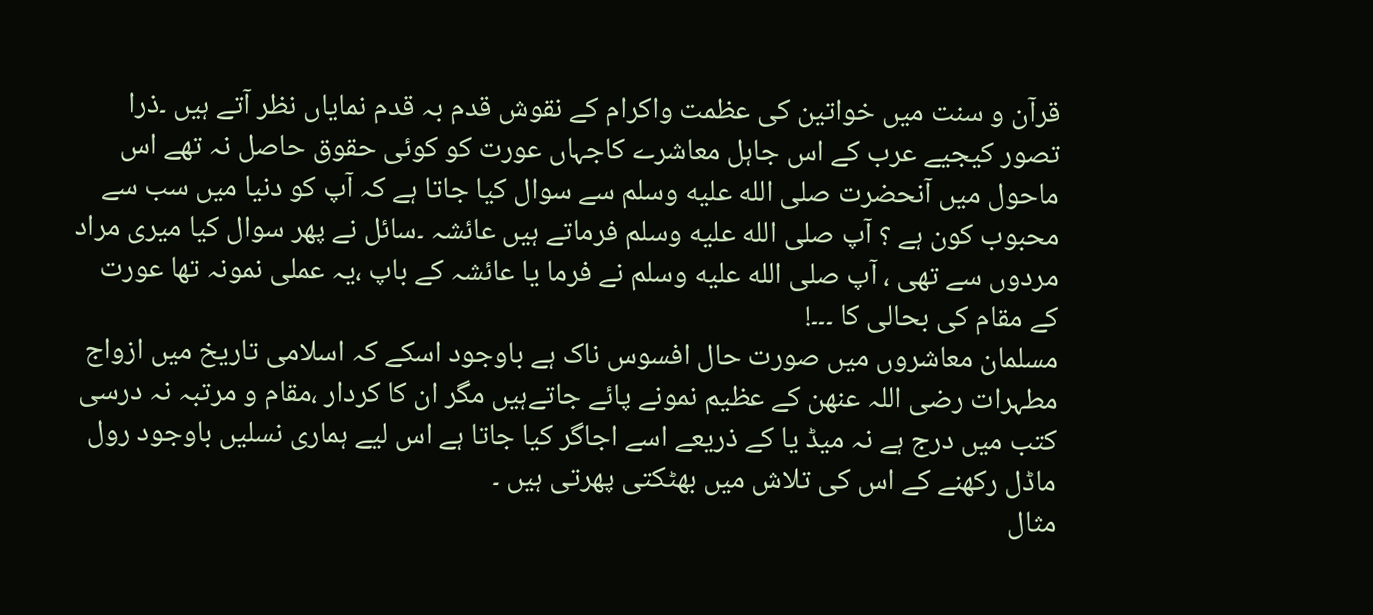قرآن و سنت میں خواتین کی عظمت واکرام کے نقوش قدم بہ قدم نمایاں نظر آتے ہیں ۔ذرا تصور کیجیے عرب کے اس جاہل معاشرے کاجہاں عورت کو کوئی حقوق حاصل نہ تھے اس ماحول میں آنحضرت صلى الله عليه وسلم سے سوال کیا جاتا ہے کہ آپ کو دنیا میں سب سے محبوب کون ہے ؟ آپ صلى الله عليه وسلم فرماتے ہیں عائشہ ۔سائل نے پھر سوال کیا میری مراد مردوں سے تھی ، آپ صلى الله عليه وسلم نے فرما یا عائشہ کے باپ ،یہ عملی نمونہ تھا عورت کے مقام کی بحالی کا ۔۔۔!
مسلمان معاشروں میں صورت حال افسوس ناک ہے باوجود اسکے کہ اسلامی تاریخ میں ازواج مطہرات رضی اللہ عنھن کے عظیم نمونے پائے جاتےہیں مگر ان کا کردار ،مقام و مرتبہ نہ درسی کتب میں درج ہے نہ میڈ یا کے ذریعے اسے اجاگر کیا جاتا ہے اس لیے ہماری نسلیں باوجود رول ماڈل رکھنے کے اس کی تلاش میں بھٹکتی پھرتی ہیں ۔
مثال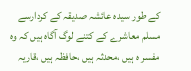کے طور سیدہ عائشہ صدیقہ کے کردارسے مسلم معاشرے کے کتنے لوگ آگاہ ہیں کہ وہ مفسر ہ ہیں ،محدثہ ہیں ،حافظہ ہیں ،قاریہ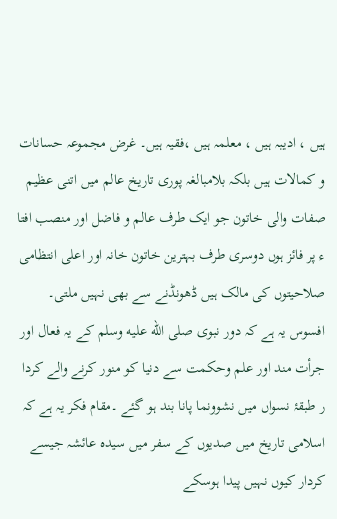ہیں ، ادیبہ ہیں ، معلمہ ہیں ،فقیہ ہیں۔ غرض مجموعہ حسانات و کمالات ہیں بلکہ بلامبالغہ پوری تاریخ عالم میں اتنی عظیم صفات والی خاتون جو ایک طرف عالم و فاضل اور منصب افتا ء پر فائز ہوں دوسری طرف بہترین خاتون خانہ اور اعلی انتظامی صلاحیتوں کی مالک ہیں ڈھونڈنے سے بھی نہیں ملتی۔
افسوس یہ ہے کہ دور نبوی صلى الله عليه وسلم کے یہ فعال اور جرأت مند اور علم وحکمت سے دنیا کو منور کرنے والے کردا ر طبقۂ نسواں میں نشوونما پانا بند ہو گئے ۔مقام فکر یہ ہے کہ اسلامی تاریخ میں صدیوں کے سفر میں سیدہ عائشہ جیسے کردار کیوں نہیں پیدا ہوسکے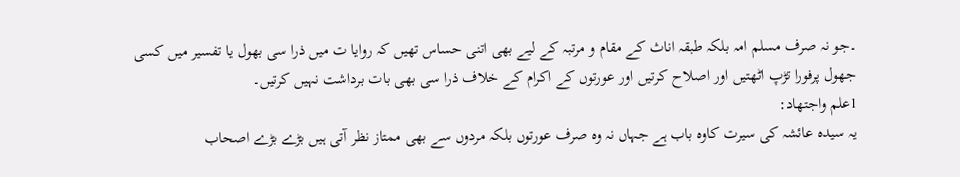۔جو نہ صرف مسلم امہ بلکہ طبقہ اناث کے مقام و مرتبہ کے لیے بھی اتنی حساس تھیں کہ روایا ت میں ذرا سی بھول یا تفسیر میں کسی جھول پرفورا تڑپ اٹھتیں اور اصلاح کرتیں اور عورتوں کے اکرام کے خلاف ذرا سی بھی بات برداشت نہیں کرتیں۔
1علم واجتھاد:
یہ سیدہ عائشہ کی سیرت کاوہ باب ہے جہاں نہ وہ صرف عورتوں بلکہ مردوں سے بھی ممتاز نظر آتی ہیں بڑے بڑے اصحاب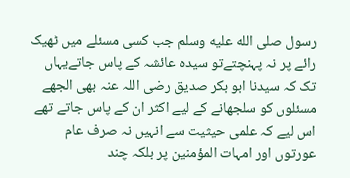رسول صلى الله عليه وسلم جب کسی مسئلے میں ٹھیک رائے پر نہ پہنچتےتو سیدہ عائشہ کے پاس جاتےیہاں تک کہ سیدنا ابو بکر صدیق رضی اللہ عنہ بھی الجھے مسئلوں کو سلجھانے کے لیے اکثر ان کے پاس جاتے تھے اس لیے کہ علمی حیثیت سے انہیں نہ صرف عام عورتوں اور امہات المؤمنین پر بلکہ چند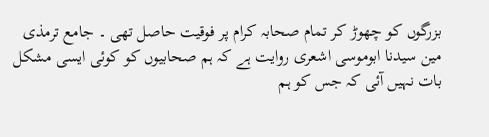بزرگوں کو چھوڑ کر تمام صحابہ کرام پر فوقیت حاصل تھی ۔ جامع ترمذی مین سیدنا ابوموسی اشعری روایت ہے کہ ہم صحابیوں کو کوئی ایسی مشکل بات نہیں آئی کہ جس کو ہم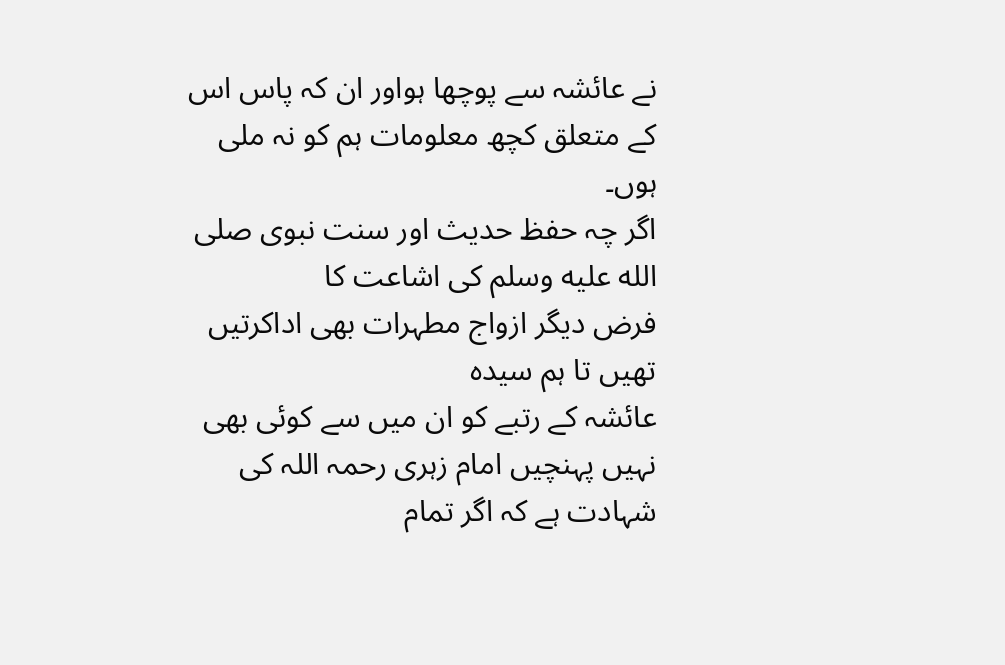نے عائشہ سے پوچھا ہواور ان کہ پاس اس کے متعلق کچھ معلومات ہم کو نہ ملی ہوں۔
اگر چہ حفظ حدیث اور سنت نبوی صلى الله عليه وسلم کی اشاعت کا
فرض دیگر ازواج مطہرات بھی اداکرتیں تھیں تا ہم سیدہ
عائشہ کے رتبے کو ان میں سے کوئی بھی نہیں پہنچیں امام زہری رحمہ اللہ کی شہادت ہے کہ اگر تمام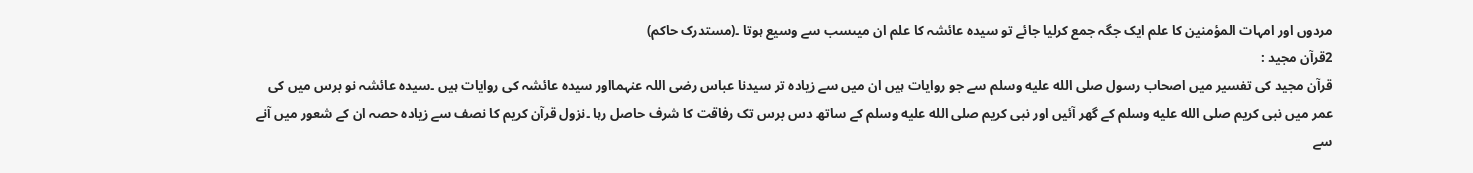مردوں اور امہات المؤمنین کا علم ایک جگہ جمع کرلیا جائے تو سیدہ عائشہ کا علم ان میںسب سے وسیع ہوتا ۔(مستدرک حاکم)
2قرآن مجید :
قرآن مجید کی تفسیر میں اصحاب رسول صلى الله عليه وسلم سے جو روایات ہیں ان میں سے زیادہ تر سیدنا عباس رضی اللہ عنہمااور سیدہ عائشہ کی روایات ہیں ۔سیدہ عائشہ نو برس میں کی عمر میں نبی کریم صلى الله عليه وسلم کے گھر آئیں اور نبی کریم صلى الله عليه وسلم کے ساتھ دس برس تک رفاقت کا شرف حاصل رہا ۔نزول قرآن کریم کا نصف سے زیادہ حصہ ان کے شعور میں آنے سے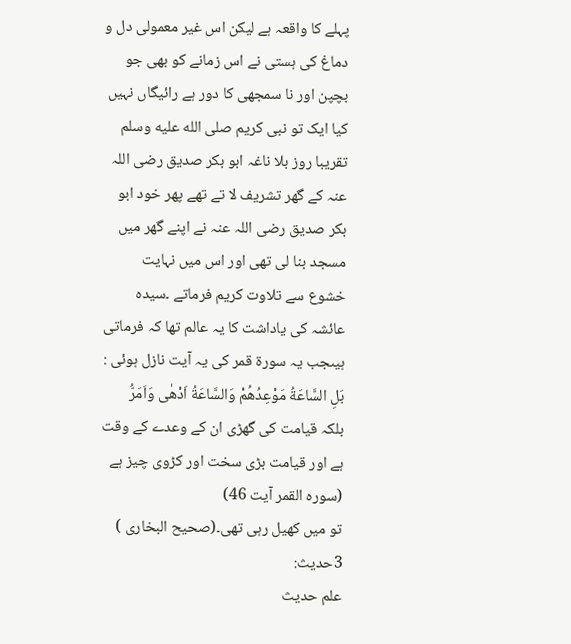پہلے کا واقعہ ہے لیکن اس غیر معمولی دل و دماغ کی ہستی نے اس زمانے کو بھی جو بچپن اور نا سمجھی کا دور ہے رائیگاں نہیں کیا ایک تو نبی کریم صلى الله عليه وسلم تقریبا روز بلا ناغہ ابو بکر صدیق رضی اللہ عنہ کے گھر تشریف لا تے تھے پھر خود ابو بکر صدیق رضی اللہ عنہ نے اپنے گھر میں مسجد بنا لی تھی اور اس میں نہایت خشوع سے تلاوت کریم فرماتے ۔سیدہ عائشہ کی یاداشت کا یہ عالم تھا کہ فرماتی ہیںجب یہ سورۃ قمر کی یہ آیت نازل ہوئی :
بَلِ السَّاعَةُ مَوْعِدُهُمْ وَالسَّاعَةُ اَدْهٰى وَاَمَرُّ
بلکہ قیامت کی گھڑی ان کے وعدے کے وقت ہے اور قیامت بڑی سخت اور کڑوی چیز ہے (سورہ القمر آیت 46)
تو میں کھیل رہی تھی۔(صحیح البخاری )
3حدیث:
علم حدیث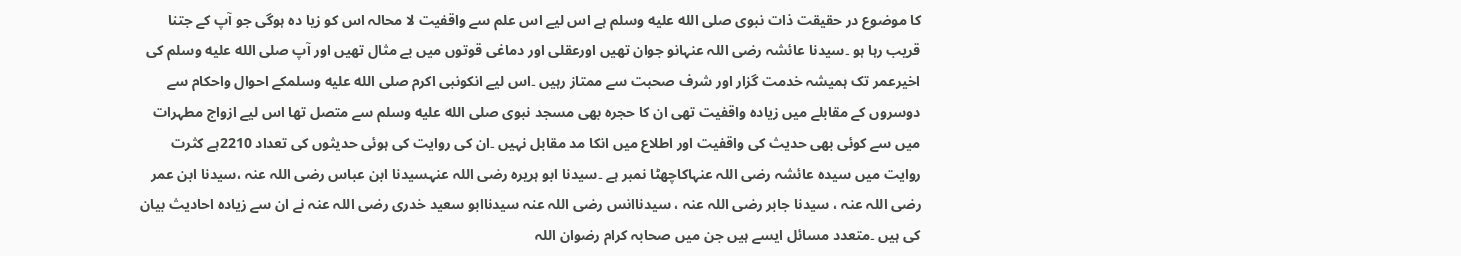کا موضوع در حقیقت ذات نبوی صلى الله عليه وسلم ہے اس لیے اس علم سے واقفیت لا محالہ اس کو زیا دہ ہوگی جو آپ کے جتنا قریب رہا ہو ۔سیدنا عائشہ رضی اللہ عنہانو جوان تھیں اورعقلی اور دماغی قوتوں میں بے مثال تھیں اور آپ صلى الله عليه وسلم کی اخیرعمر تک ہمیشہ خدمت گزار اور شرف صحبت سے ممتاز رہیں ۔اس لیے انکونبی اکرم صلى الله عليه وسلمکے احوال واحکام سے دوسروں کے مقابلے میں زیادہ واقفیت تھی ان کا حجرہ بھی مسجد نبوی صلى الله عليه وسلم سے متصل تھا اس لیے ازواج مطہرات میں سے کوئی بھی حدیث کی واقفیت اور اطلاع میں انکا مد مقابل نہیں ۔ان کی روایت کی ہوئی حدیثوں کی تعداد 2210ہے کثرت روایت میں سیدہ عائشہ رضی اللہ عنہاکاچھٹا نمبر ہے ۔سیدنا ابو ہریرہ رضی اللہ عنہسیدنا ابن عباس رضی اللہ عنہ ،سیدنا ابن عمر رضی اللہ عنہ ، سیدنا جابر رضی اللہ عنہ ، سیدناانس رضی اللہ عنہ سیدناابو سعید خدری رضی اللہ عنہ نے ان سے زیادہ احادیث بیان کی ہیں ۔متعدد مسائل ایسے ہیں جن میں صحابہ کرام رضوان اللہ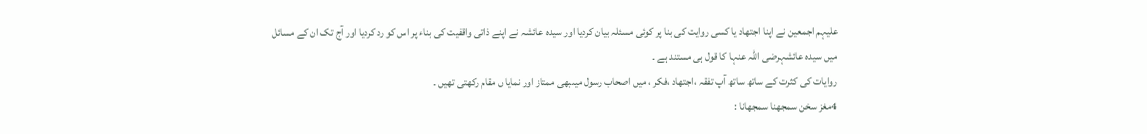علیہم اجمعین نے اپنا اجتھاد یا کسی روایت کی بنا پر کوئی مسئلہ بیان کردیا اور سیدہ عائشہ نے اپنے ذاتی واقفیت کی بناء پر اس کو رد کردیا اور آج تک ان کے مسائل میں سیدہ عائشہرضی اللہ عنہا کا قول ہی مستند ہے ۔
روایات کی کثرت کے ساتھ ساتھ آپ تفقہ ،اجتھاد ،فکر ، میں اصحاب رسول میںبھی ممتاز اور نمایا ں مقام رکھتی تھیں ۔
4مغز سخن سمجھنا سمجھانا :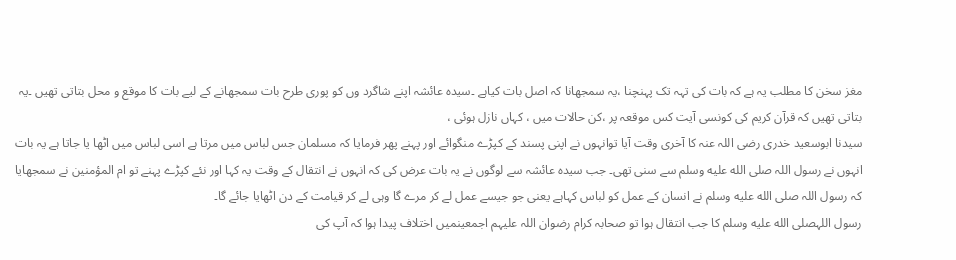مغز سخن کا مطلب یہ ہے کہ بات کی تہہ تک پہنچنا ،یہ سمجھانا کہ اصل بات کیاہے ۔سیدہ عائشہ اپنے شاگرد وں کو پوری طرح بات سمجھانے کے لیے بات کا موقع و محل بتاتی تھیں ۔یہ بتاتی تھیں کہ قرآن کریم کی کونسی آیت کس موقعہ پر ،کن حالات میں ، کہاں نازل ہوئی ،
سیدنا ابوسعید خدری رضی اللہ عنہ کا آخری وقت آیا توانہوں نے اپنی پسند کے کپڑے منگوائے اور پہنے پھر فرمایا کہ مسلمان جس لباس میں مرتا ہے اسی لباس میں اٹھا یا جاتا ہے یہ بات انہوں نے رسول اللہ صلى الله عليه وسلم سے سنی تھی۔ جب سیدہ عائشہ سے لوگوں نے یہ بات عرض کی کہ انہوں نے انتقال کے وقت یہ کہا اور نئے کپڑے پہنے تو ام المؤمنین نے سمجھایا کہ رسول اللہ صلى الله عليه وسلم نے انسان کے عمل کو لباس کہاہے یعنی جو جیسے عمل لے کر مرے گا وہی لے کر قیامت کے دن اٹھایا جائے گا۔
رسول اللہصلى الله عليه وسلم کا جب انتقال ہوا تو صحابہ کرام رضوان اللہ علیہم اجمعینمیں اختلاف پیدا ہوا کہ آپ کی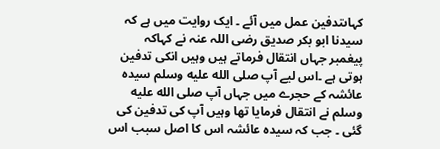کہاںتدفین عمل میں آئے ۔ ایک روایت میں ہے کہ سیدنا ابو بکر صدیق رضی اللہ عنہ نے کہاکہ پیغمبر جہاں انتقال فرماتے ہیں وہیں انکی تدفین ہوتی ہے ۔اس لیے آپ صلى الله عليه وسلم سیدہ عائشہ کے حجرے میں جہاں آپ صلى الله عليه وسلم نے انتقال فرمایا تھا وہیں آپ کی تدفین کی گئی ۔ جب کہ سیدہ عائشہ اس کا اصل سبب اس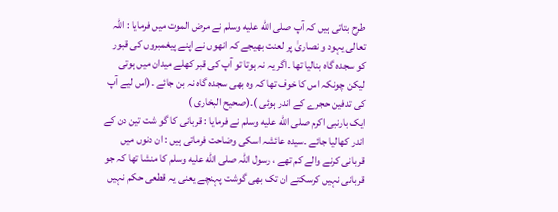طرح بتاتی ہیں کہ آپ صلى الله عليه وسلم نے مرض الموت میں فرمایا : اللہ تعالی یہود و نصاریٰ پر لعنت بھیجے کہ انھوں نے اپنے پیغمبروں کی قبور کو سجدہ گاہ بنالیا تھا ۔اگر یہ نہ ہوتا تو آپ کی قبر کھلے میدان میں ہوتی لیکن چونکہ اس کا خوف تھا کہ وہ بھی سجدہ گاہ نہ بن جائے ۔(اس لیے آپ کی تدفین حجرے کے اندر ہوئی )۔(صحیح البخاری )
ایک بارنبی اکرم صلى الله عليه وسلم نے فرمایا : قربانی کا گو شت تین دن کے اندر کھالیا جائے ۔سیدہ عائشہ اسکی وضاحت فرماتی ہیں : ان دنوں میں قربانی کرنے والے کم تھے ، رسول اللہ صلى الله عليه وسلم کا منشا تھا کہ جو قربانی نہیں کرسکتے ان تک بھی گوشت پہنچے یعنی یہ قطعی حکم نہیں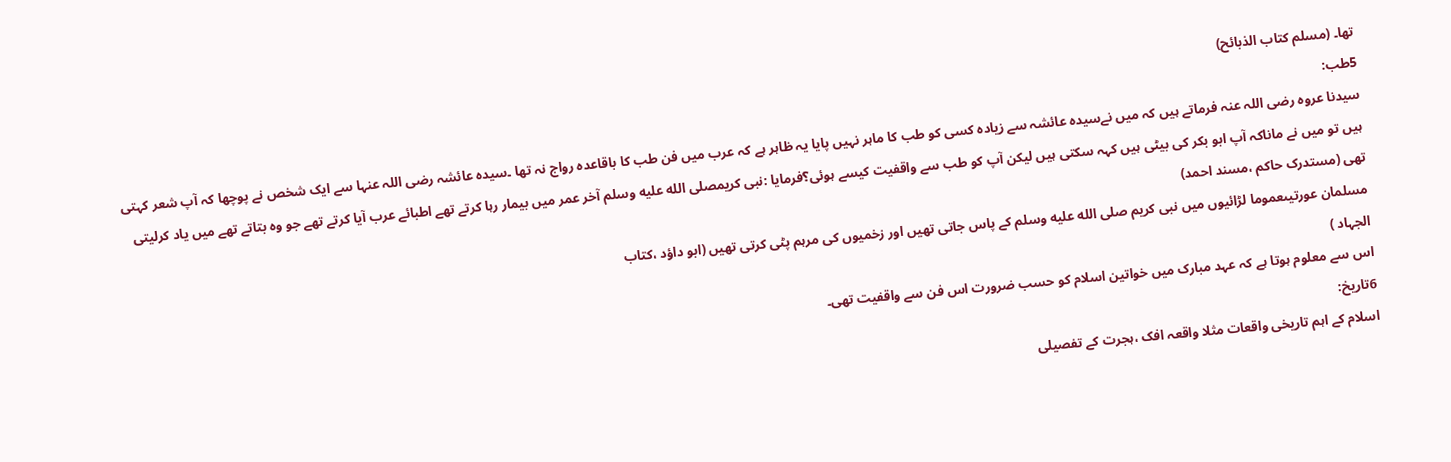تھا۔ (مسلم کتاب الذبائح)
5طب:
سیدنا عروہ رضی اللہ عنہ فرماتے ہیں کہ میں نےسیدہ عائشہ سے زیادہ کسی کو طب کا ماہر نہیں پایا یہ ظاہر ہے کہ عرب میں فن طب کا باقاعدہ رواج نہ تھا ۔سیدہ عائشہ رضی اللہ عنہا سے ایک شخص نے پوچھا کہ آپ شعر کہتی ہیں تو میں نے ماناکہ آپ ابو بکر کی بیٹی ہیں کہہ سکتی ہیں لیکن آپ کو طب سے واقفیت کیسے ہوئی؟فرمایا :نبی کریمصلى الله عليه وسلم آخر عمر میں بیمار رہا کرتے تھے اطبائے عرب آیا کرتے تھے جو وہ بتاتے تھے میں یاد کرلیتی تھی (مستدرک حاکم ،مسند احمد)
مسلمان عورتیںعموما لڑائیوں میں نبی کریم صلى الله عليه وسلم کے پاس جاتی تھیں اور زخمیوں کی مرہم پٹی کرتی تھیں (ابو داؤد ،کتاب
الجہاد )
اس سے معلوم ہوتا ہے کہ عہد مبارک میں خواتین اسلام کو حسب ضرورت اس فن سے واقفیت تھی۔
6تاریخ:
اسلام کے اہم تاریخی واقعات مثلا واقعہ افک ،ہجرت کے تفصیلی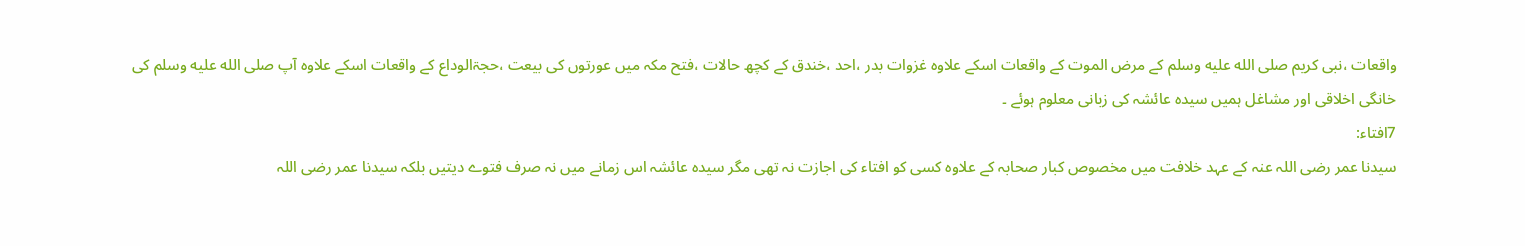واقعات ،نبی کریم صلى الله عليه وسلم کے مرض الموت کے واقعات اسکے علاوہ غزوات بدر ،احد ،خندق کے کچھ حالات ،فتح مکہ میں عورتوں کی بیعت ،حجۃالوداع کے واقعات اسکے علاوہ آپ صلى الله عليه وسلم کی خانگی اخلاقی اور مشاغل ہمیں سیدہ عائشہ کی زبانی معلوم ہوئے ۔
7افتاء:
سیدنا عمر رضی اللہ عنہ کے عہد خلافت میں مخصوص کبار صحابہ کے علاوہ کسی کو افتاء کی اجازت نہ تھی مگر سیدہ عائشہ اس زمانے میں نہ صرف فتوے دیتیں بلکہ سیدنا عمر رضی اللہ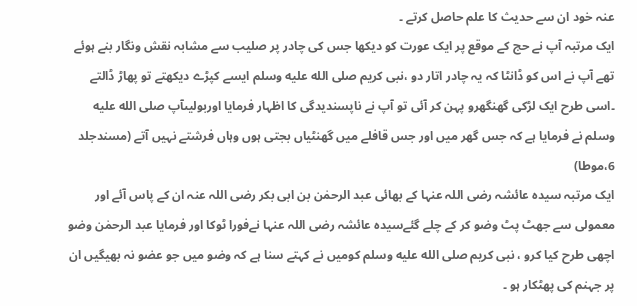عنہ خود ان سے حدیث کا علم حاصل کرتے ۔
ایک مرتبہ آپ نے حج کے موقع پر ایک عورت کو دیکھا جس کی چادر پر صلیب سے مشابہ نقش ونگار بنے ہوئے تھے آپ نے اس کو ڈانٹا کہ یہ چادر اتار دو ،نبی کریم صلى الله عليه وسلم ایسے کپڑے دیکھتے تو پھاڑ ڈالتے ۔اسی طرح ایک لڑکی گھنگھرو پہن کر آئی تو آپ نے ناپسندیدگی کا اظہار فرمایا اوربولیںآپ صلى الله عليه وسلم نے فرمایا ہے کہ جس گھر میں اور جس قافلے میں گھنٹیاں بجتی ہوں وہاں فرشتے نہیں آتے (مسندجلد 6،موطا)
ایک مرتبہ سیدہ عائشہ رضی اللہ عنہا کے بھائی عبد الرحمٰن بن ابی بکر رضی اللہ عنہ ان کے پاس آئے اور معمولی سے جھٹ پٹ وضو کر کے چلے گئےسیدہ عائشہ رضی اللہ عنہا نےفورا ٹوکا اور فرمایا عبد الرحمٰن وضو اچھی طرح کیا کرو ، نبی کریم صلى الله عليه وسلم کومیں نے کہتے سنا ہے کہ وضو میں جو عضو نہ بھیگیں ان پر جہنم کی پھٹکار ہو ۔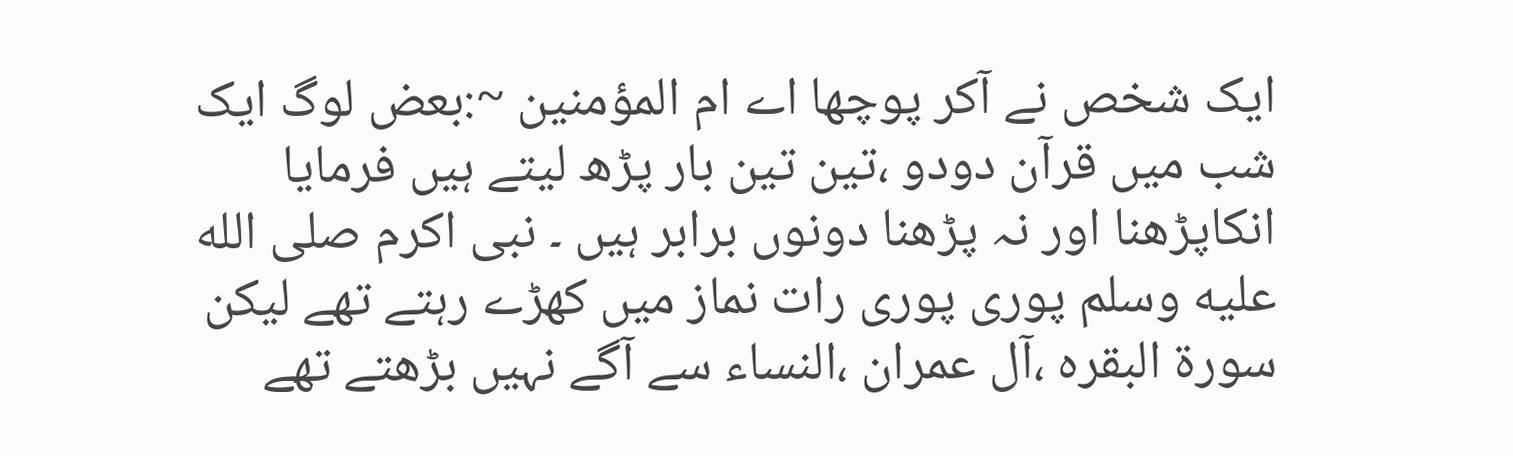ایک شخص نے آکر پوچھا اے ام المؤمنین ~:بعض لوگ ایک شب میں قرآن دودو ،تین تین بار پڑھ لیتے ہیں فرمایا انکاپڑھنا اور نہ پڑھنا دونوں برابر ہیں ۔ نبی اکرم صلى الله عليه وسلم پوری پوری رات نماز میں کھڑے رہتے تھے لیکن سورۃ البقرہ ،آل عمران ،النساء سے آگے نہیں بڑھتے تھے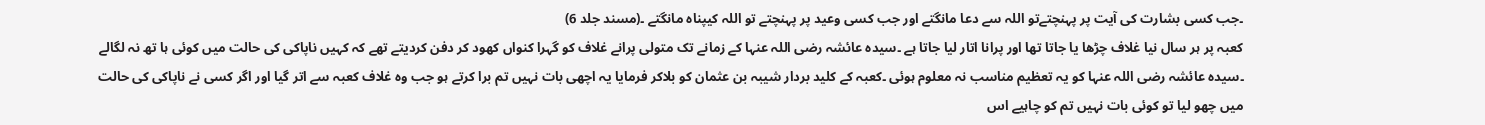۔جب کسی بشارت کی آیت پر پہنچتےتو اللہ سے دعا مانگتے اور جب کسی وعید پر پہنچتے تو اللہ کیپناہ مانگتے ۔(مسند جلد 6)
کعبہ پر ہر سال نیا غلاف چڑھا یا جاتا تھا اور پرانا اتار لیا جاتا ہے ۔سیدہ عائشہ رضی اللہ عنہا کے زمانے تک متولی پرانے غلاف کو گہرا کنواں کھود کر دفن کردیتے تھے کہ کہیں ناپاکی کی حالت میں کوئی ہا تھ نہ لگالے ۔سیدہ عائشہ رضی اللہ عنہا کو یہ تعظیم مناسب نہ معلوم ہوئی ۔کعبہ کے کلید بردار شیبہ بن عثمان کو بلاکر فرمایا یہ اچھی بات نہیں تم برا کرتے ہو جب وہ غلاف کعبہ سے اتر گیا اور اگر کسی نے ناپاکی کی حالت میں چھو لیا تو کوئی بات نہیں تم کو چاہیے اس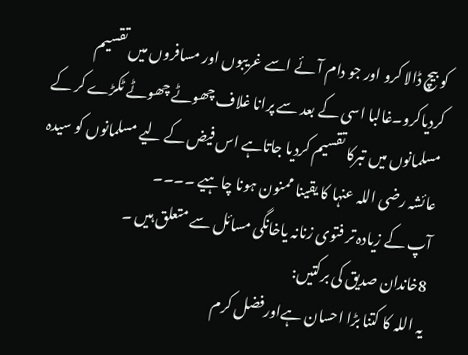کو بیچ ڈالا کرو اور جو دام آئے اسے غریبوں اور مسافروں میں تقسیم کردیاکرو۔غالبا اسی کے بعد سے پرانا غلاف چھوٹے چھوٹے ٹکڑے کر کے مسلمانوں میں تبرکا تقسیم کردیا جاتاہے اس فیض کے لیے مسلمانوں کو سیدہ عائشہ رضی اللہ عنہا کا یقینا ممنون ہونا چاہیے ۔۔۔۔
آپ کے زیادہ تر فتوی زنانہ یاخانگی مسائل سے متعلق ہیں ۔
8خاندان صدیق کی برکتیں:
یہ اللہ کا کتنا بڑا احسان ہےاورفضل کرم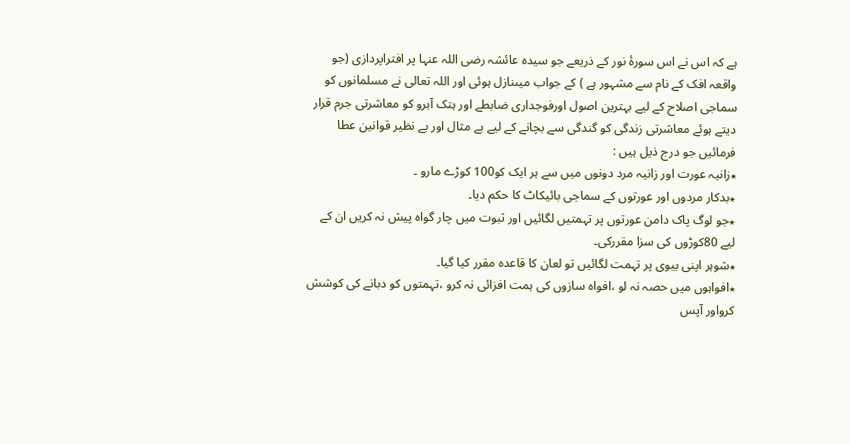ہے کہ اس نے اس سورۂ نور کے ذریعے جو سیدہ عائشہ رضی اللہ عنہا پر افتراپردازی (جو واقعہ افک کے نام سے مشہور ہے ) کے جواب میںنازل ہوئی اور اللہ تعالی نے مسلمانوں کو سماجی اصلاح کے لیے بہترین اصول اورفوجداری ضابطے اور ہتک آبرو کو معاشرتی جرم قرار دیتے ہوئے معاشرتی زندگی کو گندگی سے بچانے کے لیے بے مثال اور بے نظیر قوانین عطا فرمائیں جو درج ذیل ہیں :
٭زانیہ عورت اور زانیہ مرد دونوں میں سے ہر ایک کو100 کوڑے مارو ۔
٭بدکار مردوں اور عورتوں کے سماجی بائیکاٹ کا حکم دیا۔
٭جو لوگ پاک دامن عورتوں پر تہمتیں لگائیں اور ثبوت میں چار گواہ پیش نہ کریں ان کے لیے 80کوڑوں کی سزا مقررکی۔
٭شوہر اپنی بیوی پر تہمت لگائیں تو لعان کا قاعدہ مقرر کیا گیا۔
٭افواہوں میں حصہ نہ لو ،افواہ سازوں کی ہمت افزائی نہ کرو ،تہمتوں کو دبانے کی کوشش کرواور آپس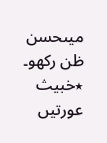میںحسن ظن رکھو۔
٭خبیث عورتیں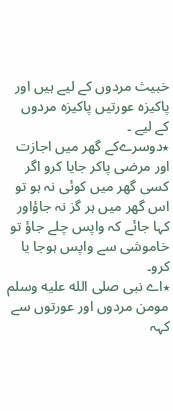خبیث مردوں کے لیے ہیں اور پاکیزہ عورتیں پاکیزہ مردوں کے لیے ۔
٭دوسرےکے گھر میں اجازت اور مرضی پاکر جایا کرو اگر کسی گھر میں کوئی نہ ہو تو اس گھر میں ہر گز نہ جاؤاور کہا جائے کہ واپس چلے جاؤ تو خاموشی سے واپس ہوجا یا کرو۔
٭اے نبی صلى الله عليه وسلم مومن مردوں اور عورتوں سے کہہ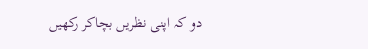دو کہ اپنی نظریں بچاکر رکھیں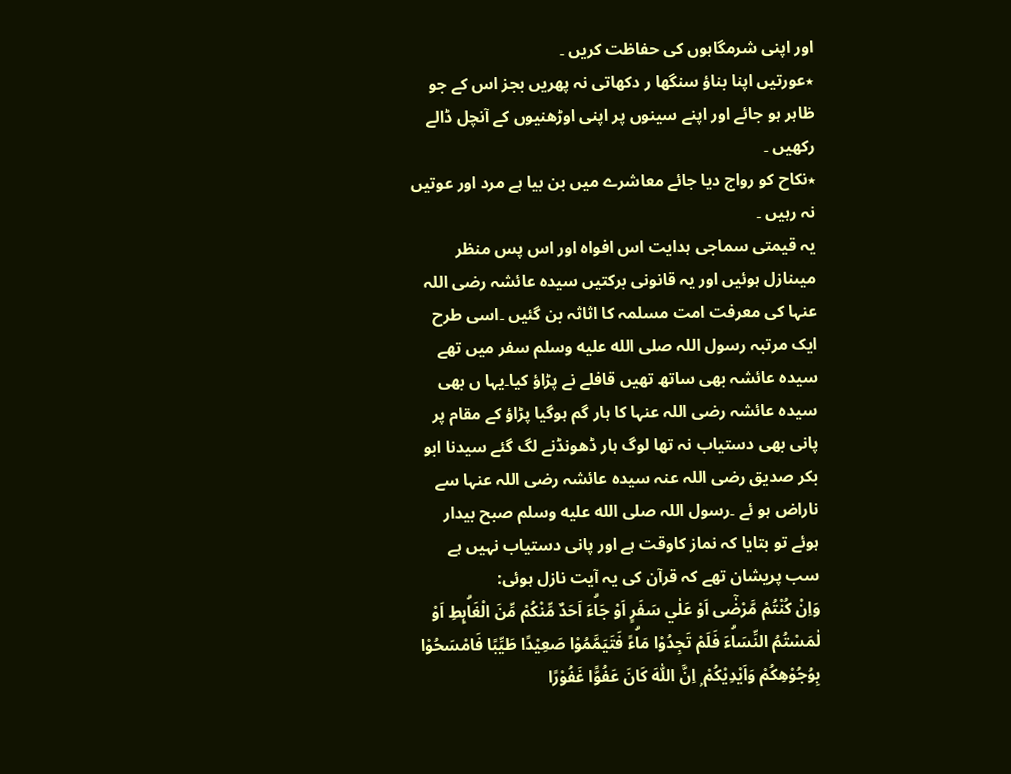اور اپنی شرمگاہوں کی حفاظت کریں ۔
٭عورتیں اپنا بناؤ سنگھا ر دکھاتی نہ پھریں بجز اس کے جو ظاہر ہو جائے اور اپنے سینوں پر اپنی اوڑھنیوں کے آنچل ڈالے رکھیں ۔
٭نکاح کو رواج دیا جائے معاشرے میں بن بیا ہے مرد اور عوتیں نہ رہیں ۔
یہ قیمتی سماجی ہدایت اس افواہ اور اس پس منظر میںنازل ہوئیں اور یہ قانونی برکتیں سیدہ عائشہ رضی اللہ عنہا کی معرفت امت مسلمہ کا اثاثہ بن گئیں ۔اسی طرح ایک مرتبہ رسول اللہ صلى الله عليه وسلم سفر میں تھے سیدہ عائشہ بھی ساتھ تھیں قافلے نے پڑاؤ کیا۔یہا ں بھی سیدہ عائشہ رضی اللہ عنہا کا ہار گم ہوگیا پڑاؤ کے مقام پر پانی بھی دستیاب نہ تھا لوگ ہار ڈھونڈنے لگ گئے سیدنا ابو بکر صدیق رضی اللہ عنہ سیدہ عائشہ رضی اللہ عنہا سے ناراض ہو ئے ۔رسول اللہ صلى الله عليه وسلم صبح بیدار ہوئے تو بتایا کہ نماز کاوقت ہے اور پانی دستیاب نہیں ہے سب پریشان تھے کہ قرآن کی یہ آیت نازل ہوئی:
وَاِنْ كُنْتُمْ مَّرْضٰٓى اَوْ عَلٰي سَفَرٍ اَوْ جَاۗءَ اَحَدٌ مِّنْكُمْ مِّنَ الْغَاۗىِٕطِ اَوْ لٰمَسْتُمُ النِّسَاۗءَ فَلَمْ تَجِدُوْا مَاۗءً فَتَيَمَّمُوْا صَعِيْدًا طَيِّبًا فَامْسَحُوْا بِوُجُوْهِكُمْ وَاَيْدِيْكُمْ ۭ اِنَّ اللّٰهَ كَانَ عَفُوًّا غَفُوْرًا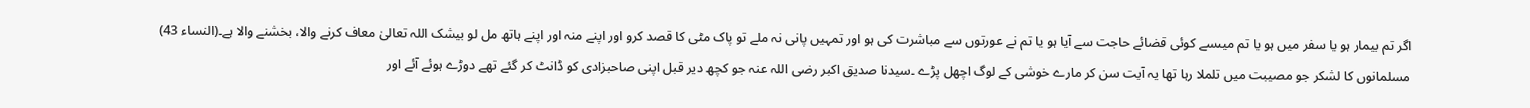اگر تم بیمار ہو یا سفر میں ہو یا تم میںسے کوئی قضائے حاجت سے آیا ہو یا تم نے عورتوں سے مباشرت کی ہو اور تمہیں پانی نہ ملے تو پاک مٹی کا قصد کرو اور اپنے منہ اور اپنے ہاتھ مل لو بیشک اللہ تعالیٰ معاف کرنے والا، بخشنے والا ہے۔(النساء 43)
مسلمانوں کا لشکر جو مصیبت میں تلملا رہا تھا یہ آیت سن کر مارے خوشی کے لوگ اچھل پڑے ۔سیدنا صدیق اکبر رضی اللہ عنہ جو کچھ دیر قبل اپنی صاحبزادی کو ڈانٹ کر گئے تھے دوڑے ہوئے آئے اور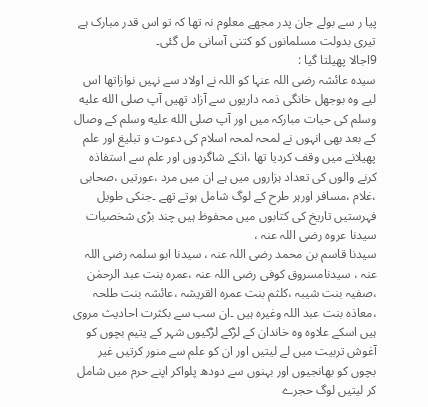پیا ر سے بولے جان پدر مجھے معلوم نہ تھا کہ تو اس قدر مبارک ہے تیری بدولت مسلمانوں کو کتنی آسانی مل گئی۔
9اجالا پھیلتا گیا :
سیدہ عائشہ رضی اللہ عنہا کو اللہ نے اولاد سے نہیں نوازاتھا اس لیے وہ بوجھل خانگی ذمہ داریوں سے آزاد تھیں آپ صلى الله عليه وسلم کی حیات مبارکہ میں اور آپ صلى الله عليه وسلم کے وصال کے بعد بھی انہوں نے لمحہ لمحہ اسلام کی دعوت و تبلیغ اور علم پھیلانے میں وقف کردیا تھا ،انکے شاگردوں اور علم سے استفاذہ کرنے والوں کی تعداد ہزاروں میں ہے ان میں مرد ،عورتیں ،صحابی ،غلام ،مسافر اورہر طرح کے لوگ شامل ہوتے تھے ۔جنکی طویل فہرستیں تاریخ کی کتابوں میں محفوظ ہیں چند بڑی شخصیات سیدنا عروہ رضی اللہ عنہ ،
سیدنا قاسم بن محمد رضی اللہ عنہ ، سیدنا ابو سلمہ رضی اللہ عنہ ، سیدنامسروق کوفی رضی اللہ عنہ ،عمرہ بنت عبد الرحمٰن ،صفیہ بنت شیبہ ،کلثم بنت عمرہ القریشہ ،عائشہ بنت طلحہ ،معاذہ بنت عبد اللہ وغیرہ ہیں ۔ان سب سے بکثرت احادیث مروی ہیں اسکے علاوہ وہ خاندان کے لڑکے لڑکیوں شہر کے یتیم بچوں کو آغوش تربیت میں لے لیتیں اور ان کو علم سے منور کرتیں غیر بچوں کو بھانجیوں اور بہنوں سے دودھ پلواکر اپنے حرم میں شامل کر لیتیں لوگ حجرے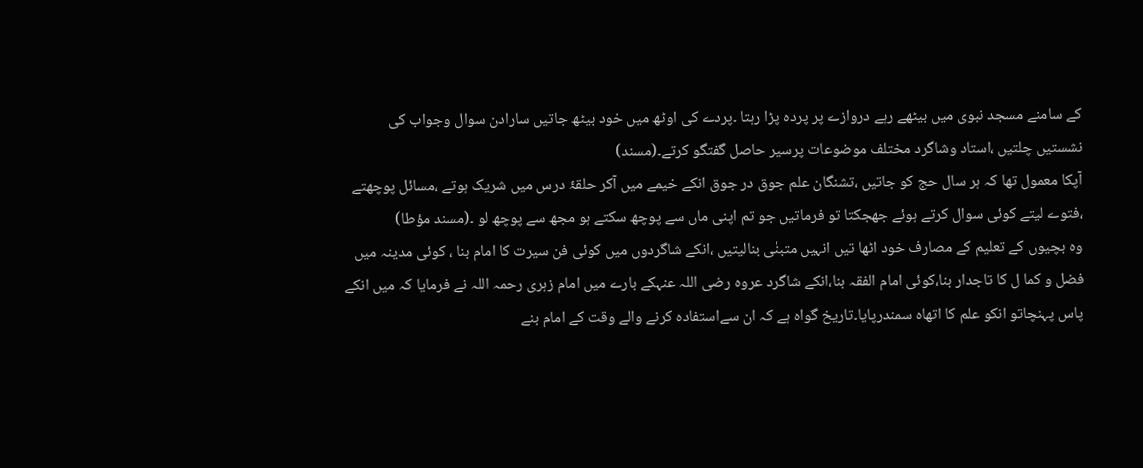کے سامنے مسجد نبوی میں بیٹھے رہے دروازے پر پردہ پڑا رہتا ۔پردے کی اوٹھ میں خود بیٹھ جاتیں سارادن سوال وجواب کی نشستیں چلتیں ،استاد وشاگرد مختلف موضوعات پرسیر حاصل گفتگو کرتے۔(مسند)
آپکا معمول تھا کہ ہر سال حج کو جاتیں ،تشنگان علم جوق در جوق انکے خیمے میں آکر حلقۂ درس میں شریک ہوتے ،مسائل پوچھتے ،فتوے لیتے کوئی سوال کرتے ہوئے جھجکتا تو فرماتیں جو تم اپنی ماں سے پوچھ سکتے ہو مجھ سے پوچھ لو ۔(مسند مؤطا)
وہ بچیوں کے تعلیم کے مصارف خود اٹھا تیں انہیں متبنٰی بنالیتیں ،انکے شاگردوں میں کوئی فن سیرت کا امام بنا ، کوئی مدینہ میں فضل و کما ل کا تاجدار بنا،کوئی امام الفقہ بنا،انکے شاگرد عروہ رضی اللہ عنہکے بارے میں امام زہری رحمہ اللہ نے فرمایا کہ میں انکے پاس پہنچاتو انکو علم کا اتھاہ سمندرپایا۔تاریخ گواہ ہے کہ ان سےاستفادہ کرنے والے وقت کے امام بنے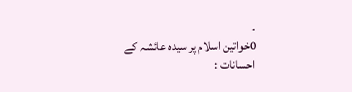۔
0خواتین اسلام پر سیدہ عائشہ کے احسانات :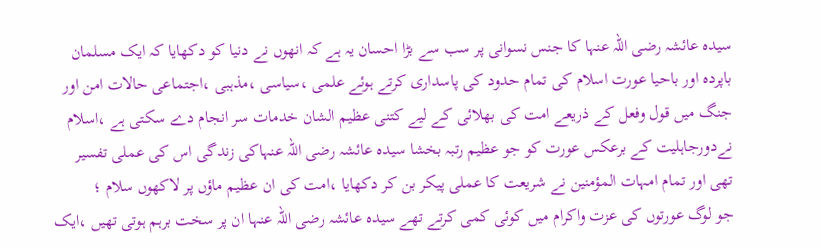سیدہ عائشہ رضی اللہ عنہا کا جنس نسوانی پر سب سے بڑا احسان یہ ہے کہ انھوں نے دنیا کو دکھایا کہ ایک مسلمان باپردہ اور باحیا عورت اسلام کی تمام حدود کی پاسداری کرتے ہوئے علمی ،سیاسی ،مذہبی ،اجتماعی حالات امن اور جنگ میں قول وفعل کے ذریعے امت کی بھلائی کے لیے کتنی عظیم الشان خدمات سر انجام دے سکتی ہے ،اسلام نےدورجاہلیت کے برعکس عورت کو جو عظیم رتبہ بخشا سیدہ عائشہ رضی اللہ عنہاکی زندگی اس کی عملی تفسیر تھی اور تمام امہات المؤمنین نے شریعت کا عملی پیکر بن کر دکھایا ،امت کی ان عظیم ماؤں پر لاکھوں سلام ؛
جو لوگ عورتوں کی عزت واکرام میں کوئی کمی کرتے تھے سیدہ عائشہ رضی اللہ عنہا ان پر سخت برہم ہوتی تھیں ،ایک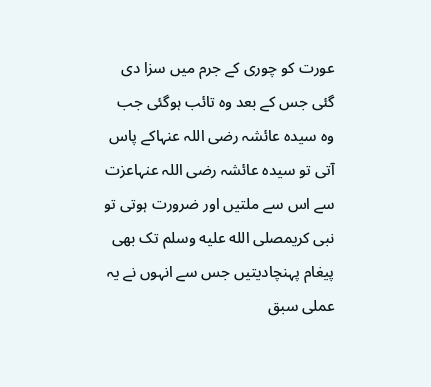عورت کو چوری کے جرم میں سزا دی گئی جس کے بعد وہ تائب ہوگئی جب وہ سیدہ عائشہ رضی اللہ عنہاکے پاس آتی تو سیدہ عائشہ رضی اللہ عنہاعزت سے اس سے ملتیں اور ضرورت ہوتی تو نبی کریمصلى الله عليه وسلم تک بھی پیغام پہنچادیتیں جس سے انہوں نے یہ عملی سبق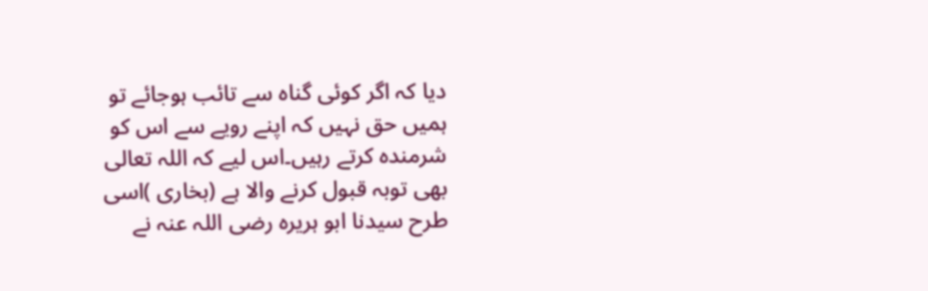دیا کہ اگر کوئی گناہ سے تائب ہوجائے تو ہمیں حق نہیں کہ اپنے رویے سے اس کو شرمندہ کرتے رہیں۔اس لیے کہ اللہ تعالی بھی توبہ قبول کرنے والا ہے (بخاری )اسی طرح سیدنا ابو ہریرہ رضی اللہ عنہ نے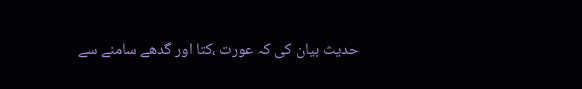حدیث بیان کی کہ عورت ،کتا اور گدھے سامنے سے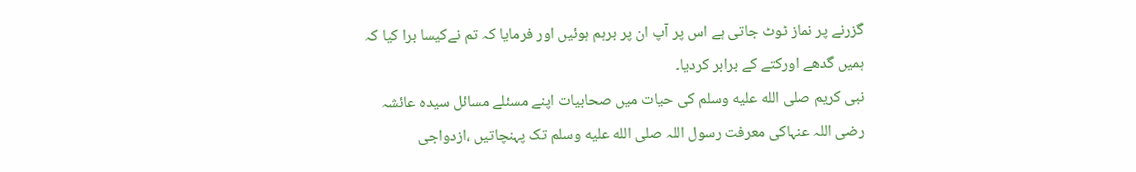گزرنے پر نماز ٹوٹ جاتی ہے اس پر آپ ان پر برہم ہوئیں اور فرمایا کہ تم نےکیسا برا کیا کہ ہمیں گدھے اورکتے کے برابر کردیا۔
نبی کریم صلى الله عليه وسلم کی حیات میں صحابیات اپنے مسئلے مسائل سیدہ عائشہ رضی اللہ عنہاکی معرفت رسول اللہ صلى الله عليه وسلم تک پہنچاتیں ،ازدواجی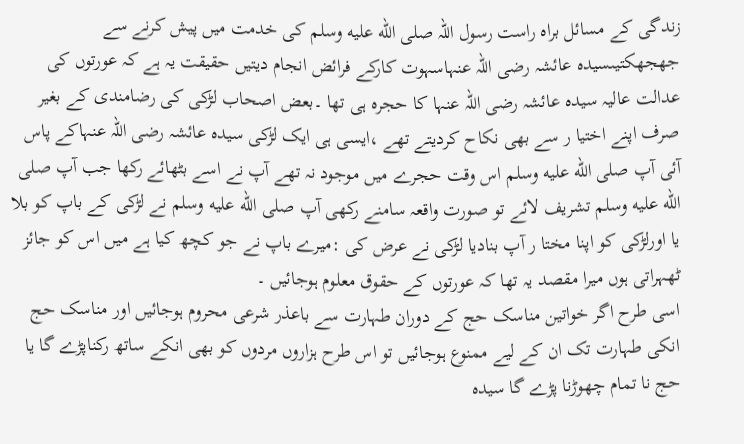زندگی کے مسائل براہ راست رسول اللہ صلى الله عليه وسلم کی خدمت میں پیش کرنے سے جھجھکتیںسیدہ عائشہ رضی اللہ عنہاسہوت کارکے فرائض انجام دیتیں حقیقت یہ ہے کہ عورتوں کی عدالت عالیہ سیدہ عائشہ رضی اللہ عنہا کا حجرہ ہی تھا ۔بعض اصحاب لڑکی کی رضامندی کے بغیر صرف اپنے اختیا ر سے بھی نکاح کردیتے تھے ،ایسی ہی ایک لڑکی سیدہ عائشہ رضی اللہ عنہاکے پاس آئی آپ صلى الله عليه وسلم اس وقت حجرے میں موجود نہ تھے آپ نے اسے بٹھائے رکھا جب آپ صلى الله عليه وسلم تشریف لائے تو صورت واقعہ سامنے رکھی آپ صلى الله عليه وسلم نے لڑکی کے باپ کو بلا یا اورلڑکی کو اپنا مختا ر آپ بنادیا لڑکی نے عرض کی :میرے باپ نے جو کچھ کیا ہے میں اس کو جائز ٹھہراتی ہوں میرا مقصد یہ تھا کہ عورتوں کے حقوق معلوم ہوجائیں ۔
اسی طرح اگر خواتین مناسک حج کے دوران طہارت سے باعذر شرعی محروم ہوجائیں اور مناسک حج انکی طہارت تک ان کے لیے ممنوع ہوجائیں تو اس طرح ہزاروں مردوں کو بھی انکے ساتھ رکناپڑے گا یا حج نا تمام چھوڑنا پڑے گا سیدہ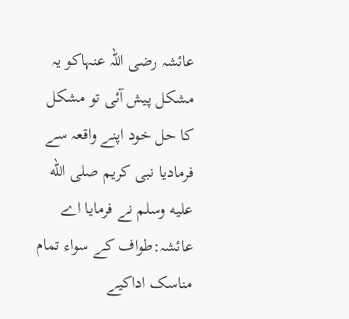عائشہ رضی اللہ عنہاکو یہ مشکل پیش آئی تو مشکل کا حل خود اپنے واقعہ سے فرمادیا نبی کریم صلى الله عليه وسلم نے فرمایا اے عائشہ:طواف کے سواء تمام مناسک اداکیے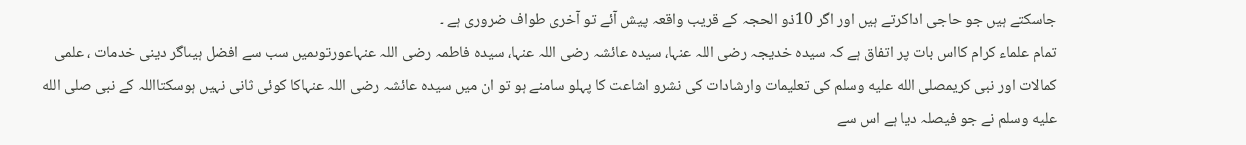جاسکتے ہیں جو حاجی اداکرتے ہیں اور اگر 10ذو الحجہ کے قریب واقعہ پیش آئے تو آخری طواف ضروری ہے ۔
تمام علماء کرام کااس بات پر اتفاق ہے کہ سیدہ خدیجہ رضی اللہ عنہا، سیدہ عائشہ رضی اللہ عنہا، سیدہ فاطمہ رضی اللہ عنہاعورتوںمیں سب سے افضل ہیںاگر دینی خدمات ، علمی کمالات اور نبی کریمصلى الله عليه وسلم کی تعلیمات وارشادات کی نشرو اشاعت کا پہلو سامنے ہو تو ان میں سیدہ عائشہ رضی اللہ عنہاکا کوئی ثانی نہیں ہوسکتااللہ کے نبی صلى الله عليه وسلم نے جو فیصلہ دیا ہے اس سے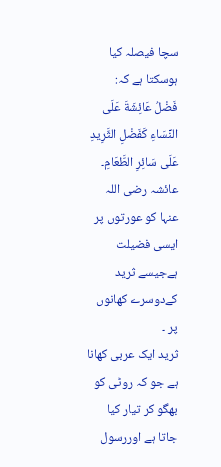سچا فیصلہ کیا ہوسکتا ہے کہ:
فَضْلُ عَائِشَةَ عَلَى النِّسَاءِ كَفَضْلِ الثَّرِيدِ عَلَى سَائِرِ الطَّعَامِ۔
عائشہ رضی اللہ عنہا کو عورتوں پر ایسی فضیلت ہےجیسے ثرید کےدوسرے کھانوں پر ۔
ثرید ایک عربی کھانا ہے جو کہ روٹی کو بھگو کر تیار کیا جاتا ہے اوررسول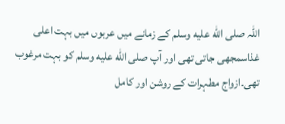اللہ صلى الله عليه وسلم کے زمانے میں عربوں میں بہت اعلی غذاسمجھی جاتی تھی اور آپ صلى الله عليه وسلم کو بہت مرغوب تھی۔ازواج مطہرات کے روشن اور کامل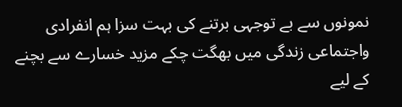نمونوں سے بے توجہی برتنے کی بہت سزا ہم انفرادی واجتماعی زندگی میں بھگت چکے مزید خسارے سے بچنے کے لیے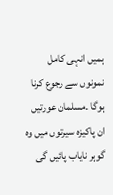ہمیں انہی کامل نمونوں سے رجوع کرنا ہوگا ۔مسلمان عورتیں ان پاکیزہ سیرتوں میں وہ گوہر نایاب پائیں گی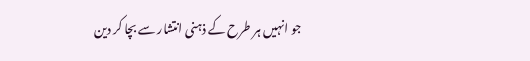جو انہیں ہر طرح کے ذہنی انتشار سے بچا کر دین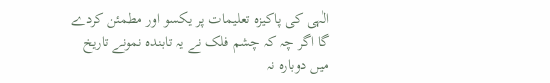الٰہی کی پاکیزہ تعلیمات پر یکسو اور مطمئن کردے گا اگر چہ کہ چشم فلک نے یہ تابندہ نمونے تاریخ میں دوبارہ نہ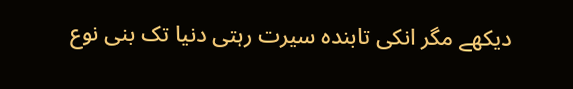دیکھے مگر انکی تابندہ سیرت رہتی دنیا تک بنی نوع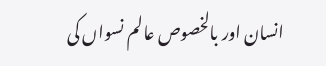انسان اور بالخصوص عالم نسواں کی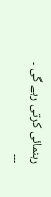رہنمائی کرتی رہے گی ۔
۔۔۔